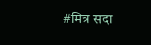#मित्र सदा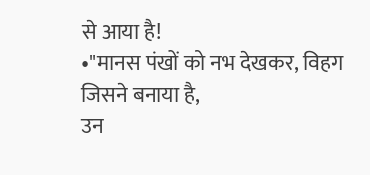से आया है!
•"मानस पंखों को नभ देखकर, विहग जिसने बनाया है,
उन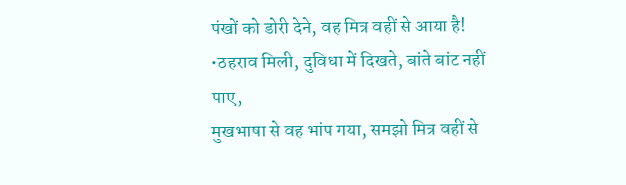पंखों को डोरी देने, वह मित्र वहीं से आया है!
•ठहराव मिली, दुविधा में दिखते, बांते बांट नहीं पाए,
मुखभाषा से वह भांप गया, समझो मित्र वहीं से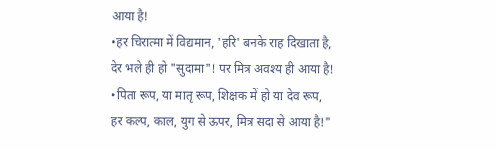आया है!
•हर चिरात्मा में विद्यमान, 'हरि' बनके राह दिखाता है,
देर भले ही हो "सुदामा"! पर मित्र अवश्य ही आया है!
•पिता रूप, या मातृ रूप, शिक्षक में हो या देव रूप,
हर कल्प, काल, युग से ऊपर, मित्र सदा से आया है!"